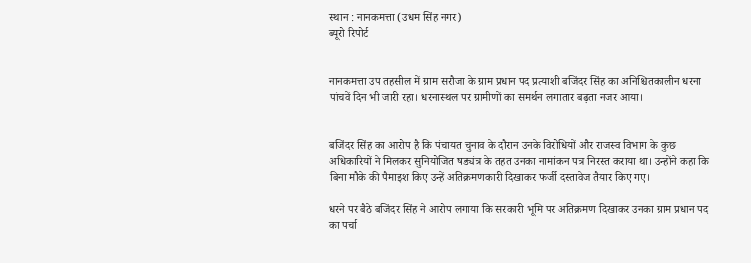स्थान : नानकमत्ता (उधम सिंह नगर)
ब्यूरो रिपोर्ट


नानकमत्ता उप तहसील में ग्राम सरौजा के ग्राम प्रधान पद प्रत्याशी बजिंदर सिंह का अनिश्चितकालीन धरना पांचवें दिन भी जारी रहा। धरनास्थल पर ग्रामीणों का समर्थन लगातार बढ़ता नजर आया।


बजिंदर सिंह का आरोप है कि पंचायत चुनाव के दौरान उनके विरोधियों और राजस्व विभाग के कुछ अधिकारियों ने मिलकर सुनियोजित षड्यंत्र के तहत उनका नामांकन पत्र निरस्त कराया था। उन्होंने कहा कि बिना मौके की पैमाइश किए उन्हें अतिक्रमणकारी दिखाकर फर्जी दस्तावेज तैयार किए गए।

धरने पर बैठे बजिंदर सिंह ने आरोप लगाया कि सरकारी भूमि पर अतिक्रमण दिखाकर उनका ग्राम प्रधान पद का पर्चा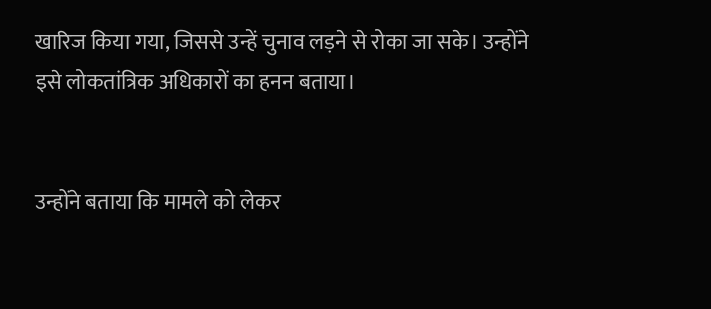खारिज किया गया, जिससे उन्हें चुनाव लड़ने से रोका जा सके। उन्होंने इसे लोकतांत्रिक अधिकारों का हनन बताया।


उन्होंने बताया कि मामले को लेकर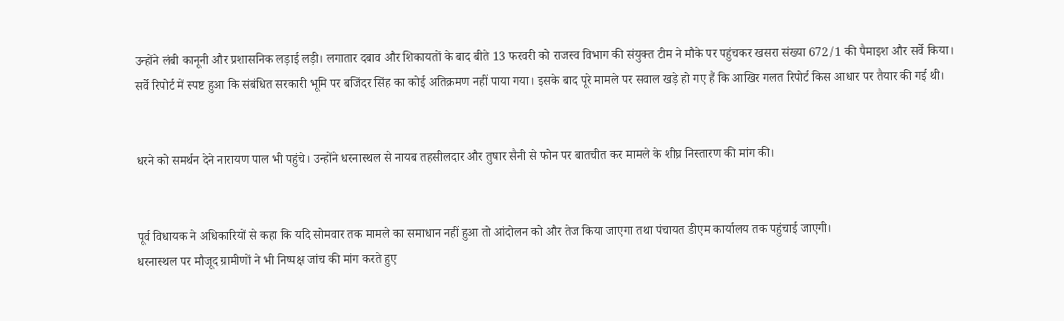उन्होंने लंबी कानूनी और प्रशासनिक लड़ाई लड़ी। लगातार दबाव और शिकायतों के बाद बीते 13 फरवरी को राजस्व विभाग की संयुक्त टीम ने मौके पर पहुंचकर खसरा संख्या 672/1 की पैमाइश और सर्वे किया।
सर्वे रिपोर्ट में स्पष्ट हुआ कि संबंधित सरकारी भूमि पर बजिंदर सिंह का कोई अतिक्रमण नहीं पाया गया। इसके बाद पूरे मामले पर सवाल खड़े हो गए हैं कि आखिर गलत रिपोर्ट किस आधार पर तैयार की गई थी।


धरने को समर्थन देने नारायण पाल भी पहुंचे। उन्होंने धरनास्थल से नायब तहसीलदार और तुषार सैनी से फोन पर बातचीत कर मामले के शीघ्र निस्तारण की मांग की।


पूर्व विधायक ने अधिकारियों से कहा कि यदि सोमवार तक मामले का समाधान नहीं हुआ तो आंदोलन को और तेज किया जाएगा तथा पंचायत डीएम कार्यालय तक पहुंचाई जाएगी।
धरनास्थल पर मौजूद ग्रामीणों ने भी निष्पक्ष जांच की मांग करते हुए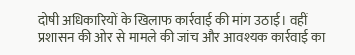दोषी अधिकारियों के खिलाफ कार्रवाई की मांग उठाई। वहीं प्रशासन की ओर से मामले की जांच और आवश्यक कार्रवाई का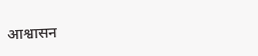आश्वासन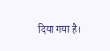दिया गया है।